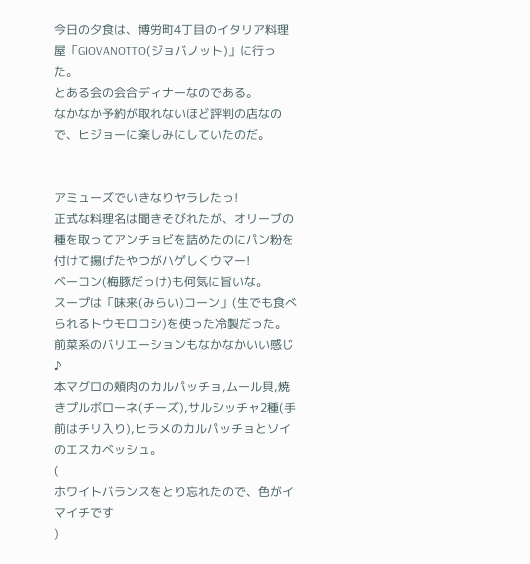今日の夕食は、博労町4丁目のイタリア料理屋「GIOVANOTTO(ジョバノット)」に行った。
とある会の会合ディナーなのである。
なかなか予約が取れないほど評判の店なので、ヒジョーに楽しみにしていたのだ。


アミューズでいきなりヤラレたっ!
正式な料理名は聞きそびれたが、オリーブの種を取ってアンチョビを詰めたのにパン粉を付けて揚げたやつがハゲしくウマー!
ベーコン(梅豚だっけ)も何気に旨いな。
スープは「味来(みらい)コーン」(生でも食べられるトウモロコシ)を使った冷製だった。
前菜系のバリエーションもなかなかいい感じ♪
本マグロの頬肉のカルパッチョ,ムール貝,焼きプルボローネ(チーズ),サルシッチャ2種(手前はチリ入り),ヒラメのカルパッチョとソイのエスカベッシュ。
(
ホワイトバランスをとり忘れたので、色がイマイチです
)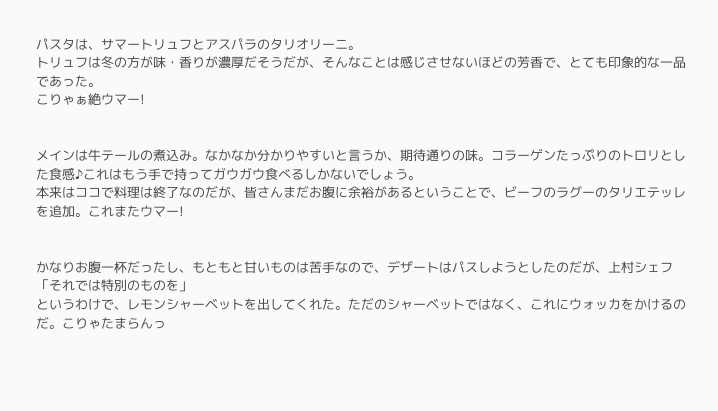パスタは、サマートリュフとアスパラのタリオリーニ。
トリュフは冬の方が味・香りが濃厚だそうだが、そんなことは感じさせないほどの芳香で、とても印象的な一品であった。
こりゃぁ絶ウマー!


メインは牛テールの煮込み。なかなか分かりやすいと言うか、期待通りの味。コラーゲンたっぷりのトロリとした食感♪これはもう手で持ってガウガウ食べるしかないでしょう。
本来はココで料理は終了なのだが、皆さんまだお腹に余裕があるということで、ビーフのラグーのタリエテッレを追加。これまたウマー!


かなりお腹一杯だったし、もともと甘いものは苦手なので、デザートはパスしようとしたのだが、上村シェフ「それでは特別のものを」
というわけで、レモンシャーベットを出してくれた。ただのシャーベットではなく、これにウォッカをかけるのだ。こりゃたまらんっ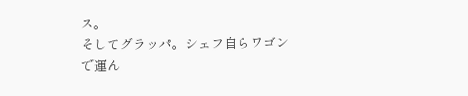ス。
そしてグラッパ。シェフ自らワゴンで運ん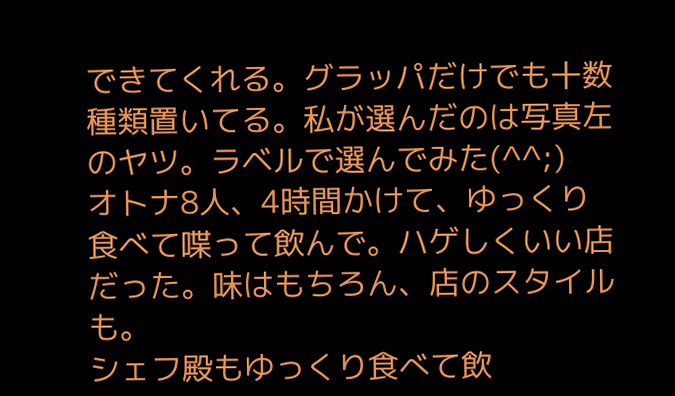できてくれる。グラッパだけでも十数種類置いてる。私が選んだのは写真左のヤツ。ラベルで選んでみた(^^;)
オトナ8人、4時間かけて、ゆっくり食べて喋って飲んで。ハゲしくいい店だった。味はもちろん、店のスタイルも。
シェフ殿もゆっくり食べて飲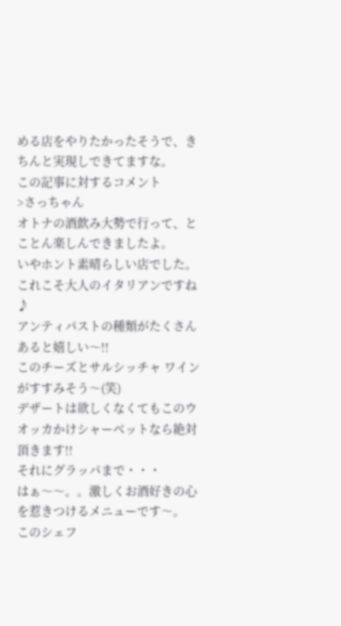める店をやりたかったそうで、きちんと実現しできてますな。
この記事に対するコメント
>さっちゃん
オトナの酒飲み大勢で行って、とことん楽しんできましたよ。
いやホント素晴らしい店でした。
これこそ大人のイタリアンですね♪
アンティパストの種類がたくさんあると嬉しい〜!!
このチーズとサルシッチャ ワインがすすみそう〜(笑)
デザートは欲しくなくてもこのウオッカかけシャーベットなら絶対頂きます!!
それにグラッパまで・・・
はぁ〜〜。。激しくお酒好きの心を惹きつけるメニューです〜。
このシェフ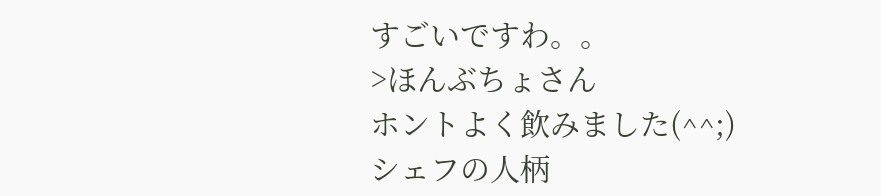すごいですわ。。
>ほんぶちょさん
ホントよく飲みました(^^;)
シェフの人柄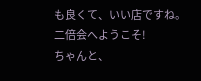も良くて、いい店ですね。
二倍会へようこそ!
ちゃんと、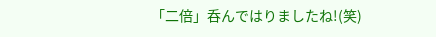「二倍」呑んではりましたね!(笑)